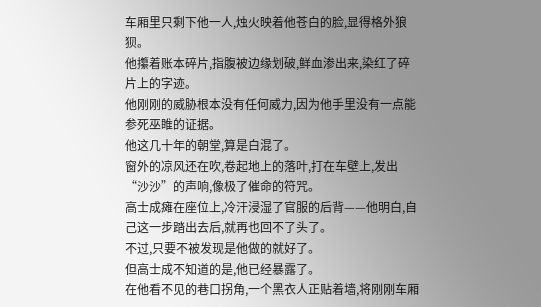车厢里只剩下他一人,烛火映着他苍白的脸,显得格外狼狈。
他攥着账本碎片,指腹被边缘划破,鲜血渗出来,染红了碎片上的字迹。
他刚刚的威胁根本没有任何威力,因为他手里没有一点能参死巫睢的证据。
他这几十年的朝堂,算是白混了。
窗外的凉风还在吹,卷起地上的落叶,打在车壁上,发出“沙沙”的声响,像极了催命的符咒。
高士成瘫在座位上,冷汗浸湿了官服的后背——他明白,自己这一步踏出去后,就再也回不了头了。
不过,只要不被发现是他做的就好了。
但高士成不知道的是,他已经暴露了。
在他看不见的巷口拐角,一个黑衣人正贴着墙,将刚刚车厢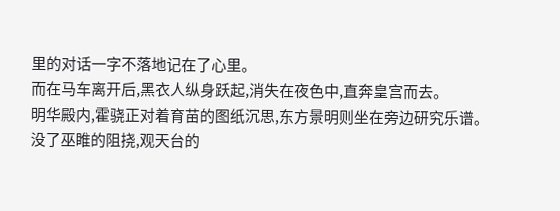里的对话一字不落地记在了心里。
而在马车离开后,黑衣人纵身跃起,消失在夜色中,直奔皇宫而去。
明华殿内,霍骁正对着育苗的图纸沉思,东方景明则坐在旁边研究乐谱。
没了巫睢的阻挠,观天台的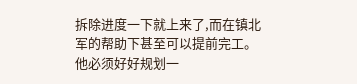拆除进度一下就上来了,而在镇北军的帮助下甚至可以提前完工。
他必须好好规划一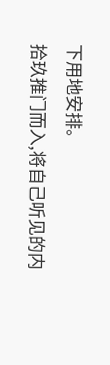下用地安排。
拾玖推门而入,将自己听见的内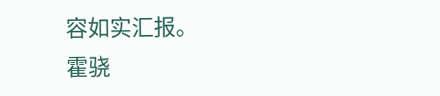容如实汇报。
霍骁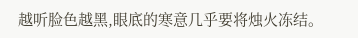越听脸色越黑,眼底的寒意几乎要将烛火冻结。